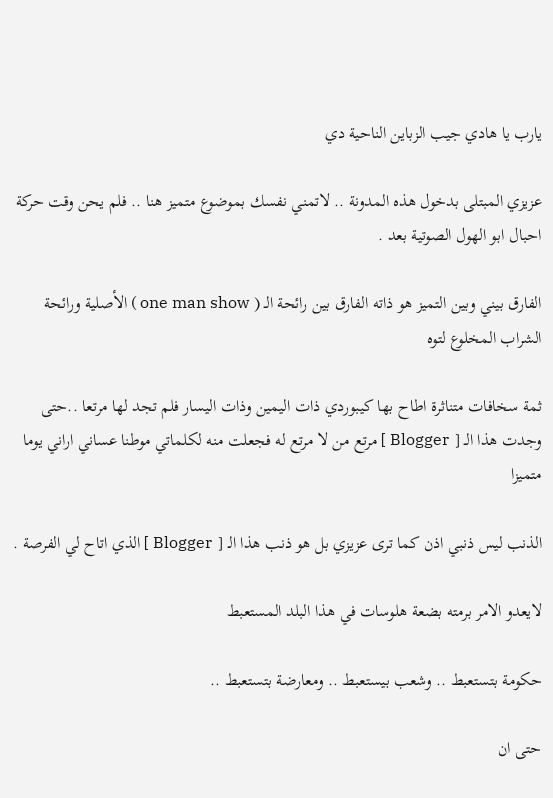يارب يا هادي جيب الزباين الناحية دي

عزيزي المبتلى بدخول هذه المدونة .. لاتمني نفسك بموضوع متميز هنا .. فلم يحن وقت حركة احبال ابو الهول الصوتية بعد .

الفارق بيني وبين التميز هو ذاته الفارق بين رائحة الـ ( one man show ) الأصلية ورائحة الشراب المخلوع لتوه

ثمة سخافات متناثرة اطاح بها كيبوردي ذات اليمين وذات اليسار فلم تجد لها مرتعا ..حتى وجدت هذا الـ [ Blogger ] مرتع من لا مرتع له فجعلت منه لكلماتي موطنا عساني اراني يوما متميزا

الذنب ليس ذنبي اذن كما ترى عزيزي بل هو ذنب هذا الـ [ Blogger ] الذي اتاح لي الفرصة .

لايعدو الامر برمته بضعة هلوسات في هذا البلد المستعبط

حكومة بتستعبط .. وشعب بيستعبط .. ومعارضة بتستعبط ..

حتى ان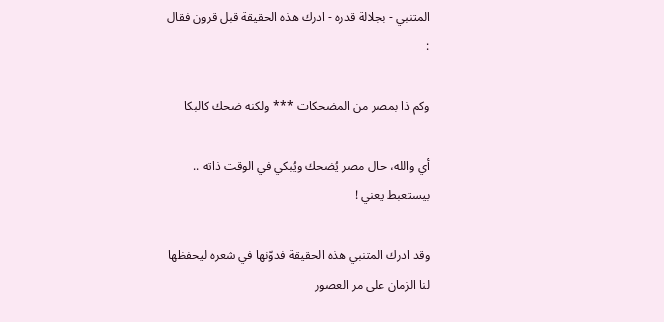المتنبي - بجلالة قدره - ادرك هذه الحقيقة قبل قرون فقال :

وكم ذا بمصر من المضحكات *** ولكنه ضحك كالبكا

أي والله، حال مصر يُضحك ويُبكي في الوقت ذاته .. بيستعبط يعني !

وقد ادرك المتنبي هذه الحقيقة فدوّنها في شعره ليحفظها لنا الزمان على مر العصور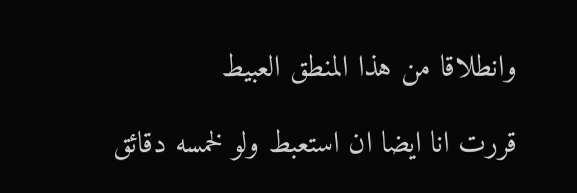وانطلاقا من هذا المنطق العبيط

قررت انا ايضا ان استعبط ولو لخمسه دقائق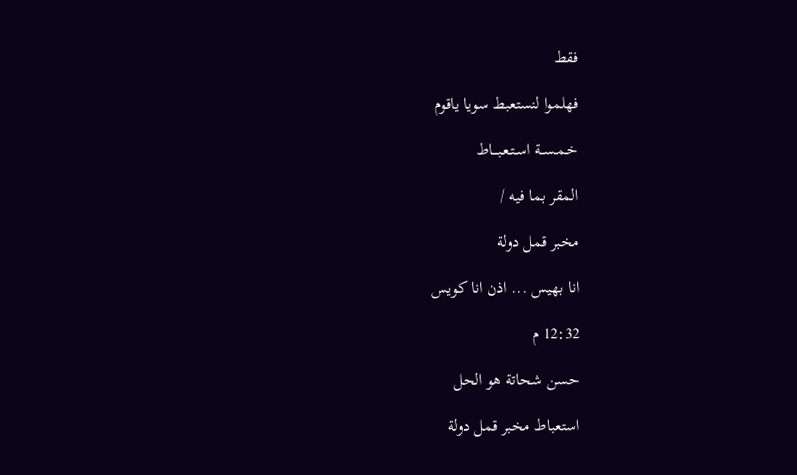فقط

فهلموا لنستعبط سويا ياقوم

خـمـســة اسـتـعـبـــاط

المقر بما فيه /

مخبر قمل دولة

انا بهيس ... اذن انا كويس

12:32 م

حسن شحاتة هو الحل

استعباط مخبر قمل دولة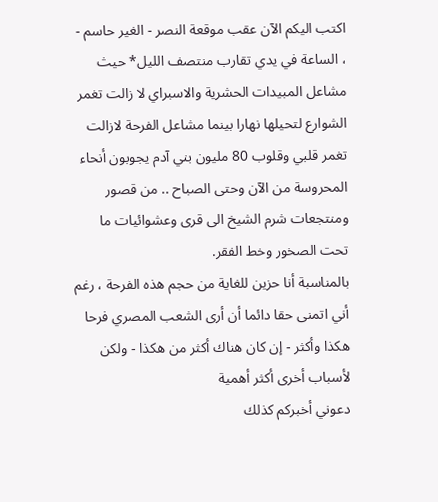اكتب اليكم الآن عقب موقعة النصر - الغير حاسم - ، الساعة في يدي تقارب منتصف الليل* حيث مشاعل المبيدات الحشرية والاسبراي لا زالت تغمر الشوارع لتحيلها نهارا بينما مشاعل الفرحة لازالت تغمر قلبي وقلوب 80 مليون بني آدم يجوبون أنحاء المحروسة من الآن وحتى الصباح .. من قصور ومنتجعات شرم الشيخ الى قرى وعشوائيات ما تحت الصخور وخط الفقر.
بالمناسبة أنا حزين للغاية من حجم هذه الفرحة ، رغم أني اتمنى حقا دائما أن أرى الشعب المصري فرحا هكذا وأكثر - إن كان هناك أكثر من هكذا - ولكن لأسباب أخرى أكثر أهمية
دعوني أخبركم كذلك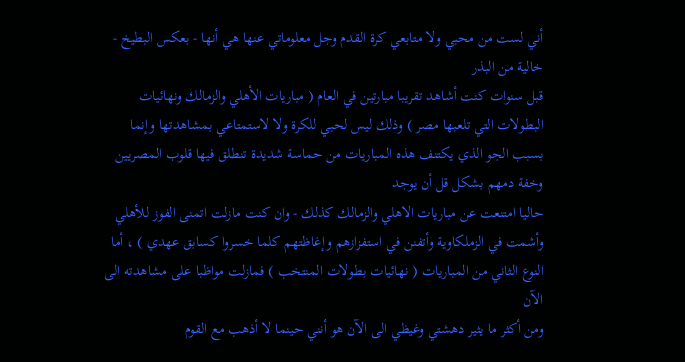أني لست من محبي ولا متابعي كرة القدم وجل معلوماتي عنها هي أنها - بعكس البطيخ - خالية من البذر
قبل سنوات كنت أشاهد تقريبا مبارتين في العام ( مباريات الأهلي والزمالك ونهائيات البطولات التي تلعبها مصر ) وذلك ليس لحبي للكرة ولا لاستمتاعي بمشاهدتها وإنما بسبب الجو الذي يكتنف هذه المباريات من حماسة شديدة تنطلق فيها قلوب المصريين وخفة دمهم بشكل قل أن يوجد
حاليا امتنعت عن مباريات الاهلي والزمالك كذلك - وان كنت مازلت اتمنى الفوز للأهلي وأشمت في الزملكاوية وأتفنن في استفزازهم وإغاظتهم كلما خسروا كسابق عهدي ) ، أما النوع الثاني من المباريات ( نهائيات بطولات المنتخب ) فمازلت مواظبا على مشاهدته الى الآن
ومن أكثر ما يثير دهشتي وغيظي الى الآن هو أنني حينما لا أذهب مع القوم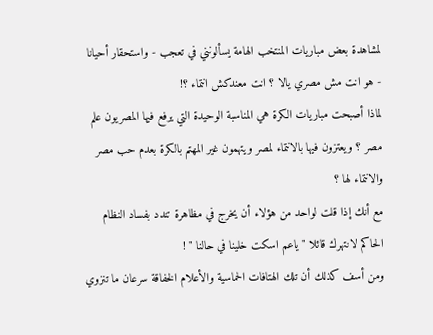لمشاهدة بعض مباريات المنتخب الهامة يسألونني في تعجب - واستحقار أحيانا - هو انت مش مصري يالا ؟ انت معندكش انتماء ؟!
لماذا أصبحت مباريات الكرة هي المناسبة الوحيدة التي يرفع فيها المصريون علم مصر ؟ ويعتزون فيها بالانتماء لمصر ويتهمون غير المهتم بالكرة بعدم حب مصر والانتماء لها ؟
مع أنك إذا قلت لواحد من هؤلاء أن يخرج في مظاهرة تندد بفساد النظام الحاكم لانتهرك قائلا " ياعم اسكت خلينا في حالنا " !
ومن أسف كذلك أن تلك الهتافات الحماسية والأعلام الخفاقة سرعان ما تنزوي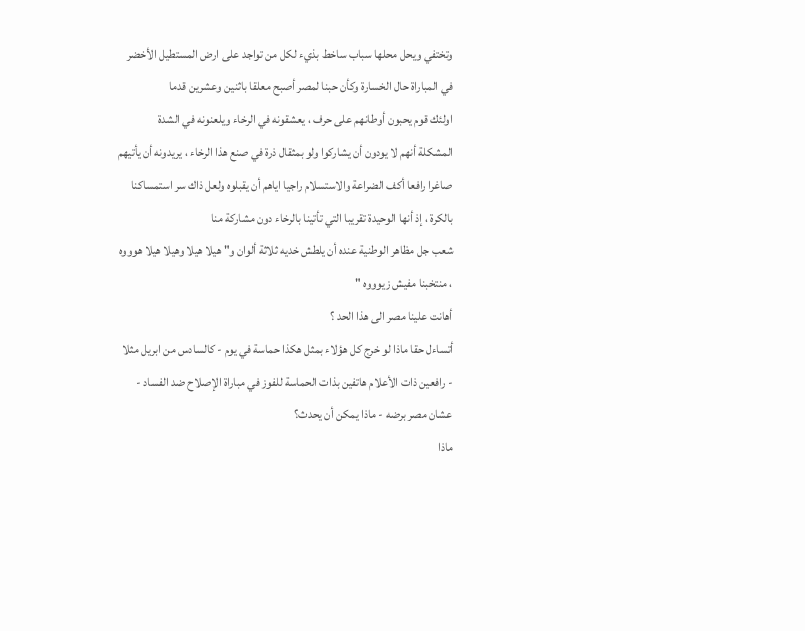وتختفي ويحل محلها سباب ساخط بذيء لكل من تواجد على ارض المستطيل الأخضر في المباراة حال الخسارة وكأن حبنا لمصر أصبح معلقا باثنين وعشرين قدما
اولئك قوم يحبون أوطانهم على حرف ، يعشقونه في الرخاء ويلعنونه في الشدة
المشكلة أنهم لا يودون أن يشاركوا ولو بمثقال ذرة في صنع هذا الرخاء ، يريدونه أن يأتيهم صاغرا رافعا أكف الضراعة والاستسلام راجيا اياهم أن يقبلوه ولعل ذاك سر استمساكنا بالكرة ، إذ أنها الوحيدة تقريبا التي تأتينا بالرخاء دون مشاركة منا
شعب جل مظاهر الوطنية عنده أن يلطش خديه ثلاثة ألوان و" هيلا هيلا وهيلا هيلا هوووه ، منتخبنا مفيش زيوووه "
أهانت علينا مصر الى هذا الحد ؟
أتساءل حقا ماذا لو خرج كل هؤلاء بمثل هكذا حماسة في يوم - كالسادس من ابريل مثلا - رافعين ذات الأعلام هاتفين بذات الحماسة للفوز في مباراة الإصلاح ضد الفساد - عشان مصر برضه - ماذا يمكن أن يحدث؟
ماذا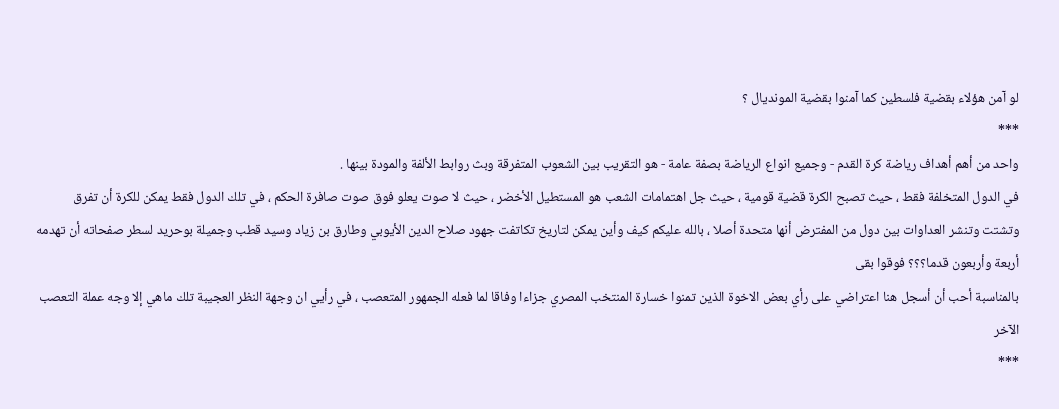لو آمن هؤلاء بقضية فلسطين كما آمنوا بقضية المونديال ؟
***
واحد من أهم أهداف رياضة كرة القدم - وجميع انواع الرياضة بصفة عامة - هو التقريب بين الشعوب المتفرقة وبث روابط الألفة والمودة بينها .
في الدول المتخلفة فقط ، حيث تصبح الكرة قضية قومية ، حيث جل اهتمامات الشعب هو المستطيل الأخضر ، حيث لا صوت يعلو فوق صوت صافرة الحكم ، في تلك الدول فقط يمكن للكرة أن تفرق وتشتت وتنشر العداوات بين دول من المفترض أنها متحدة أصلا ، بالله عليكم كيف وأين يمكن لتاريخ تكاتفت جهود صلاح الدين الأيوبي وطارق بن زياد وسيد قطب وجميلة بوحريد لسطر صفحاته أن تهدمه أربعة وأربعون قدما؟؟؟ فوقوا بقى
بالمناسبة أحب أن أسجل هنا اعتراضي على رأي بعض الاخوة الذين تمنوا خسارة المنتخب المصري جزاءا وفاقا لما فعله الجمهور المتعصب ، في رأيي ان وجهة النظر العجيبة تلك ماهي إلا وجه عملة التعصب الآخر
***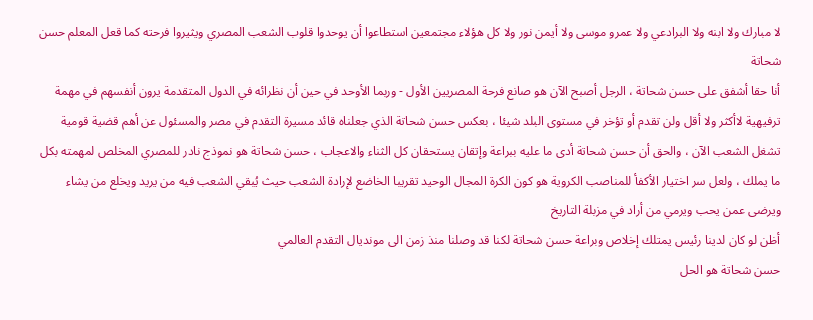لا مبارك ولا ابنه ولا البرادعي ولا عمرو موسى ولا أيمن نور ولا كل هؤلاء مجتمعين استطاعوا أن يوحدوا قلوب الشعب المصري ويثيروا فرحته كما قعل المعلم حسن شحاتة
أنا حقا أشفق على حسن شحاتة ، الرجل أصبح الآن هو صانع فرحة المصريين الأول - وربما الأوحد في حين أن نظرائه في الدول المتقدمة يرون أنفسهم في مهمة ترفيهية لاأكثر ولا أقل ولن تقدم أو تؤخر في مستوى البلد شيئا ، بعكس حسن شحاتة الذي جعلناه قائد مسيرة التقدم في مصر والمسئول عن أهم قضية قومية تشغل الشعب الآن ، والحق أن حسن شحاتة أدى ما عليه ببراعة وإتقان يستحقان كل الثناء والاعجاب ، حسن شحاتة هو نموذج نادر للمصري المخلص لمهمته بكل ما يملك ، ولعل سر اختيار الأكفأ للمناصب الكروية هو كون الكرة المجال الوحيد تقريبا الخاضع لإرادة الشعب حيث يُبقي الشعب فيه من يريد ويخلع من يشاء ويرضى عمن يحب ويرمي من أراد في مزبلة التاريخ
أظن لو كان لدينا رئيس يمتلك إخلاص وبراعة حسن شحاتة لكنا قد وصلنا منذ زمن الى مونديال التقدم العالمي
حسن شحاتة هو الحل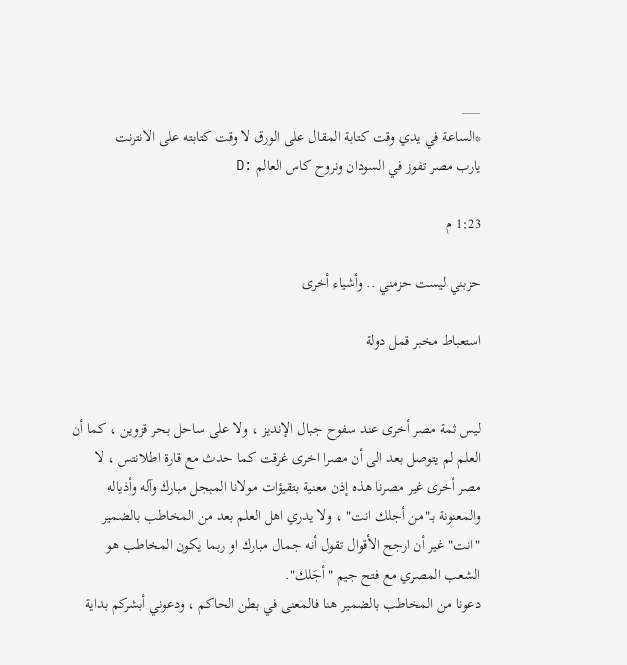___
*الساعة في يدي وقت كتابة المقال على الورق لا وقت كتابته على الانترنت
يارب مصر تفوز في السودان ونروح كاس العالم :D

1:23 م

حزبني ليست حزمني .. وأشياء أخرى

استعباط مخبر قمل دولة


ليس ثمة مصر أخرى عند سفوح جبال الإنديز ، ولا على ساحل بحر قزوين ، كما أن العلم لم يتوصل بعد الى أن مصرا اخرى غرقت كما حدث مع قارة اطلانتس ، لا مصر أخرى غير مصرنا هذه إذن معنية بتقيؤات مولانا المبجل مبارك وآله وأذياله والمعنونة بـ"من أجلك انت" ، ولا يدري اهل العلم بعد من المخاطب بالضمير "انت" غير أن ارجح الأقوال تقول أنه جمال مبارك او ربما يكون المخاطب هو الشعب المصري مع فتح جيم "أجَلك".
دعونا من المخاطب بالضمير هنا فالمعنى في بطن الحاكم ، ودعوني أبشركم بداية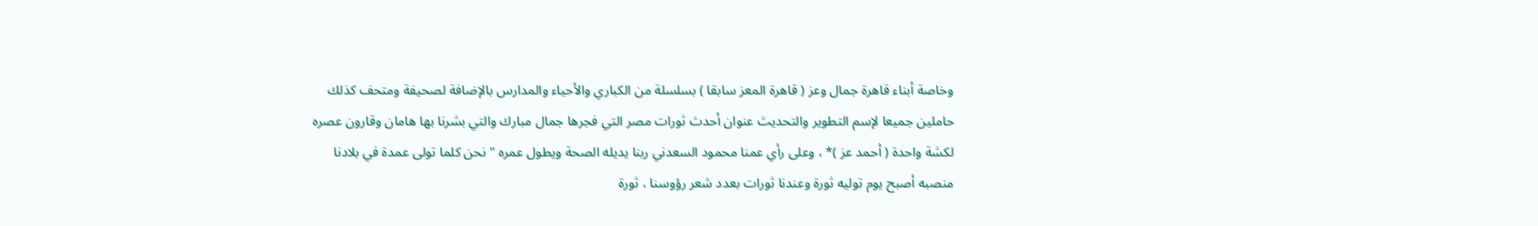وخاصة أبناء قاهرة جمال وعز ( قاهرة المعز سابقا ) بسلسلة من الكباري والأحياء والمدارس بالإضافة لصحيفة ومتحف كذلك حاملين جميعا لإسم التطوير والتحديث عنوان أحدث ثورات مصر التي فجرها جمال مبارك والتي بشرنا بها هامان وقارون عصره لكشة واحدة ( أحمد عز )* ، وعلى رأي عمنا محمود السعدني ربنا يديله الصحة ويطول عمره " نحن كلما تولى عمدة في بلادنا منصبه أصبح يوم توليه ثورة وعندنا ثورات بعدد شعر رؤوسنا ، ثورة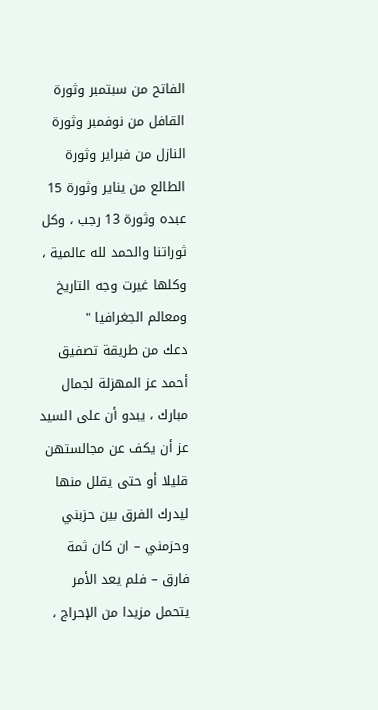الفاتح من سبتمبر وثورة القافل من نوفمبر وثورة النازل من فبراير وثورة الطالع من يناير وثورة 15 عبده وثورة 13 رجب ، وكل ثوراتنا والحمد لله عالمية ، وكلها غيرت وجه التاريخ ومعالم الجغرافيا "
دعك من طريقة تصفيق أحمد عز المهزلة لجمال مبارك ، يبدو أن على السيد عز أن يكف عن مجالستهن قليلا أو حتى يقلل منها ليدرك الفرق بين حزبني وحزمني – ان كان ثمة فارق – فلم يعد الأمر يتحمل مزيدا من الإحراج ،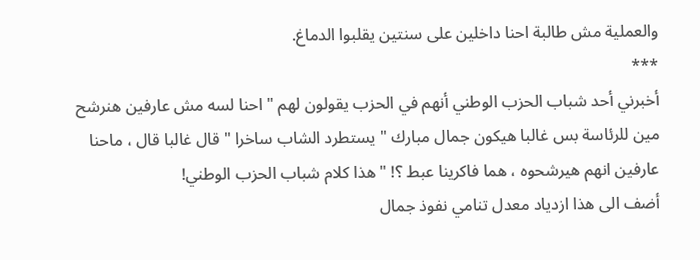والعملية مش طالبة احنا داخلين على سنتين يقلبوا الدماغ.
***
أخبرني أحد شباب الحزب الوطني أنهم في الحزب يقولون لهم " احنا لسه مش عارفين هنرشح مين للرئاسة بس غالبا هيكون جمال مبارك " يستطرد الشاب ساخرا " قال غالبا قال ، ماحنا عارفين انهم هيرشحوه ، هما فاكرينا عبط ؟! " هذا كلام شباب الحزب الوطني!
أضف الى هذا ازدياد معدل تنامي نفوذ جمال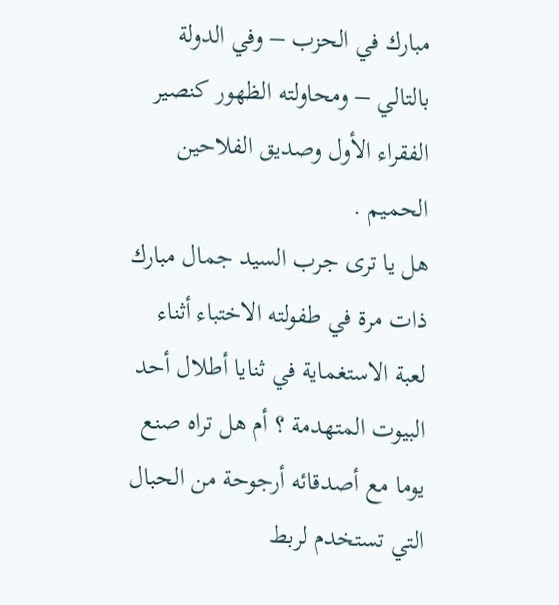مبارك في الحزب – وفي الدولة بالتالي – ومحاولته الظهور كنصير الفقراء الأول وصديق الفلاحين الحميم .
هل يا ترى جرب السيد جمال مبارك ذات مرة في طفولته الاختباء أثناء لعبة الاستغماية في ثنايا أطلال أحد البيوت المتهدمة ؟ أم هل تراه صنع يوما مع أصدقائه أرجوحة من الحبال التي تستخدم لربط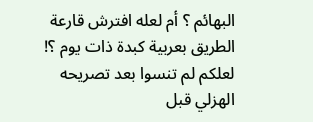البهائم ؟ أم لعله افترش قارعة الطريق بعربية كبدة ذات يوم ؟!
لعلكم لم تنسوا بعد تصريحه الهزلي قبل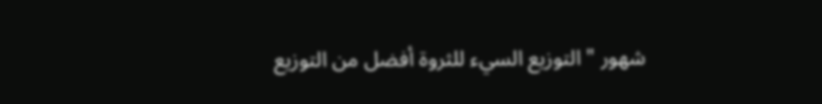شهور " التوزيع السيء للثروة أفضل من التوزيع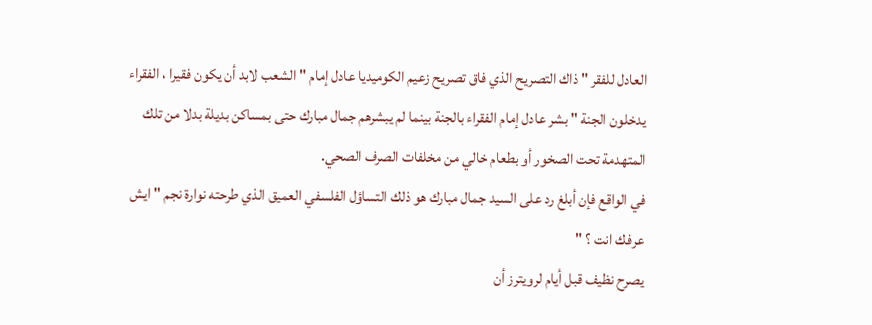العادل للفقر " ذاك التصريح الذي فاق تصريح زعيم الكوميديا عادل إمام " الشعب لابد أن يكون فقيرا ، الفقراء يدخلون الجنة " بشر عادل إمام الفقراء بالجنة بينما لم يبشرهم جمال مبارك حتى بمساكن بديلة بدلا من تلك المتهدمة تحت الصخور أو بطعام خالي من مخلفات الصرف الصحي.
في الواقع فإن أبلغ رد على السيد جمال مبارك هو ذلك التساؤل الفلسفي العميق الذي طرحته نوارة نجم " ايش عرفك انت ؟ "
يصرح نظيف قبل أيام لرويترز أن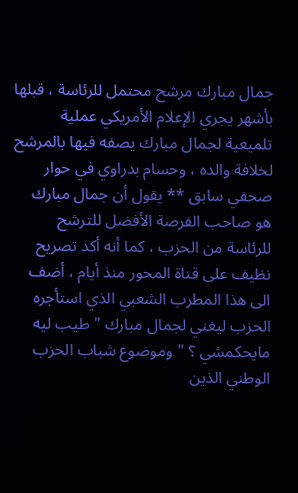جمال مبارك مرشح محتمل للرئاسة ، قبلها بأشهر يجري الإعلام الأمريكي عملية تلميعية لجمال مبارك يصفه فيها بالمرشح لخلافة والده ، وحسام بدراوي في حوار صحفي سابق ** يقول أن جمال مبارك هو صاحب الفرصة الأفضل للترشح للرئاسة من الحزب ، كما أنه أكد تصريح نظيف على قناة المحور منذ أيام ، أضف الى هذا المطرب الشعبي الذي استأجره الحزب ليغني لجمال مبارك " طيب ليه مايحكمشي ؟ " وموضوع شباب الحزب الوطني الذين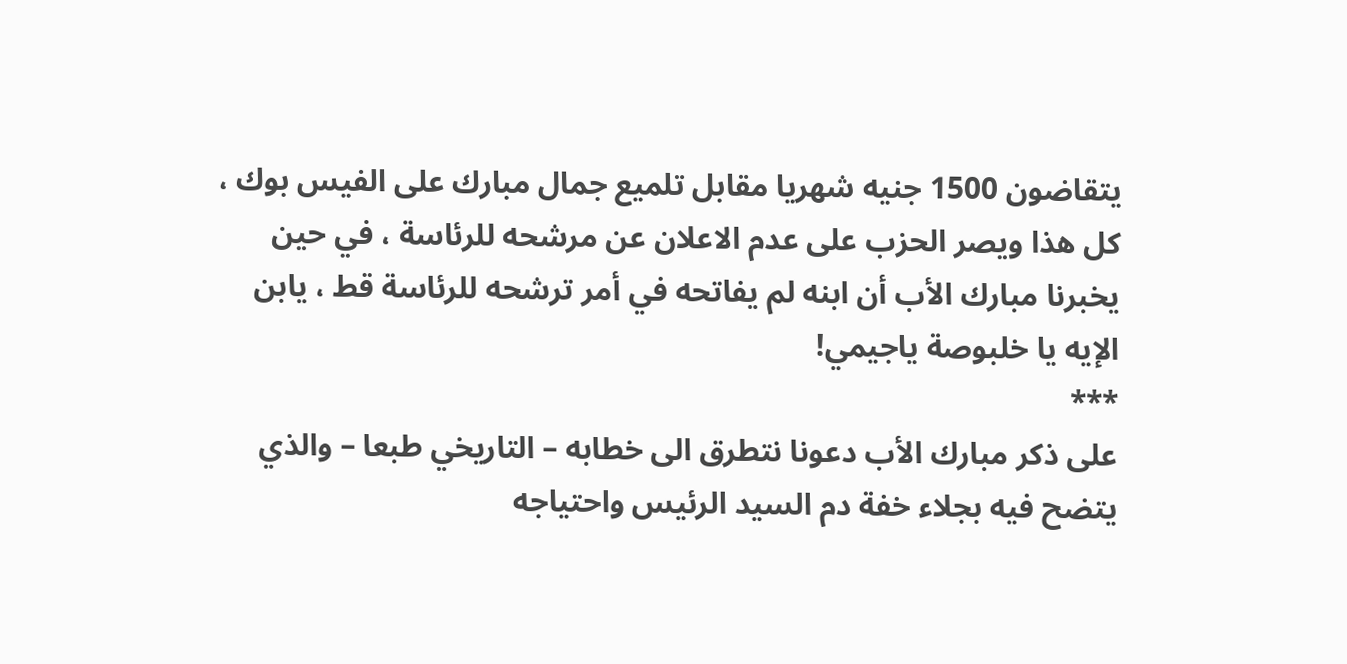يتقاضون 1500 جنيه شهريا مقابل تلميع جمال مبارك على الفيس بوك ، كل هذا ويصر الحزب على عدم الاعلان عن مرشحه للرئاسة ، في حين يخبرنا مبارك الأب أن ابنه لم يفاتحه في أمر ترشحه للرئاسة قط ، يابن الإيه يا خلبوصة ياجيمي!
***
على ذكر مبارك الأب دعونا نتطرق الى خطابه – التاريخي طبعا – والذي يتضح فيه بجلاء خفة دم السيد الرئيس واحتياجه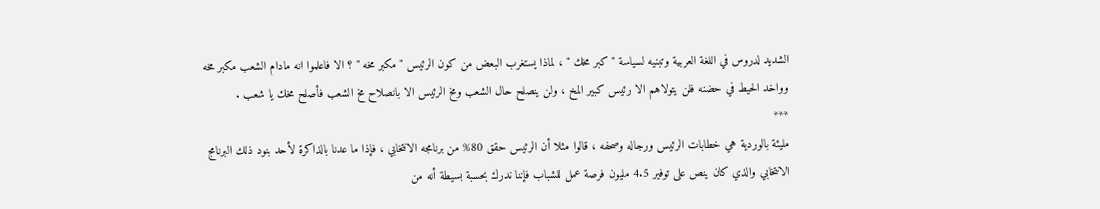الشديد لدروس في اللغة العربية وتبنيه لسياسة " كبر مخك " ، لماذا يستغرب البعض من كون الرئيس " مكبر مخه " ؟ الا فاعلموا انه مادام الشعب مكبر مخه وواخد الحيط في حضنه فلن يتولاهم الا رئيس كبير المخ ، ولن ينصلح حال الشعب ومخ الرئيس الا بانصلاح مخ الشعب فأصلح مخك يا شعب .
***
مليئة بالوردية هي خطابات الرئيس ورجاله وصحفه ، قالوا مثلا أن الرئيس حقق 80% من برنامجه الانتخابي ، فإذا ما عدنا بالذاكرة لأحد بنود ذلك البرنامج الانتخابي والذي كان ينص على توفير 4.5 مليون فرصة عمل للشباب فإننا ندرك بحسبة بسيطة أنه من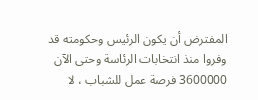المفترض أن يكون الرئيس وحكومته قد وفروا منذ انتخابات الرئاسة وحتى الآن 3600000 فرصة عمل للشباب ، لا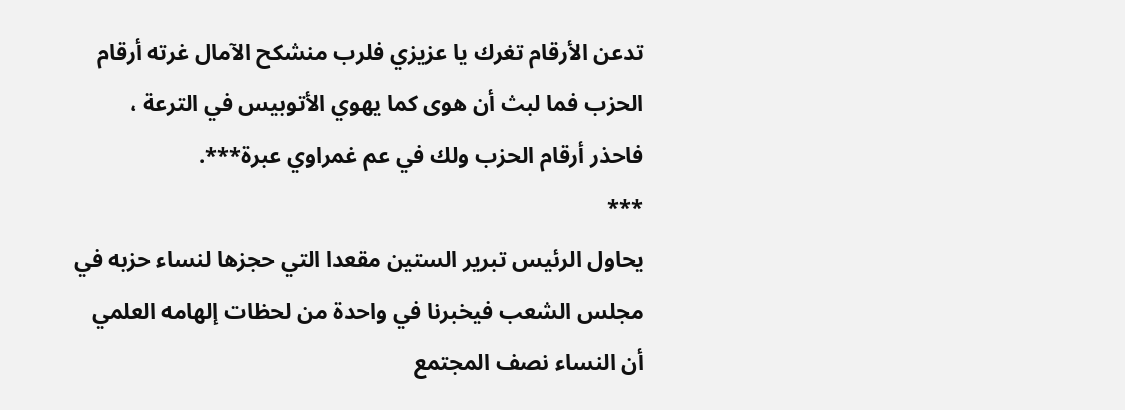تدعن الأرقام تغرك يا عزيزي فلرب منشكح الآمال غرته أرقام الحزب فما لبث أن هوى كما يهوي الأتوبيس في الترعة ، فاحذر أرقام الحزب ولك في عم غمراوي عبرة***.
***
يحاول الرئيس تبرير الستين مقعدا التي حجزها لنساء حزبه في مجلس الشعب فيخبرنا في واحدة من لحظات إلهامه العلمي أن النساء نصف المجتمع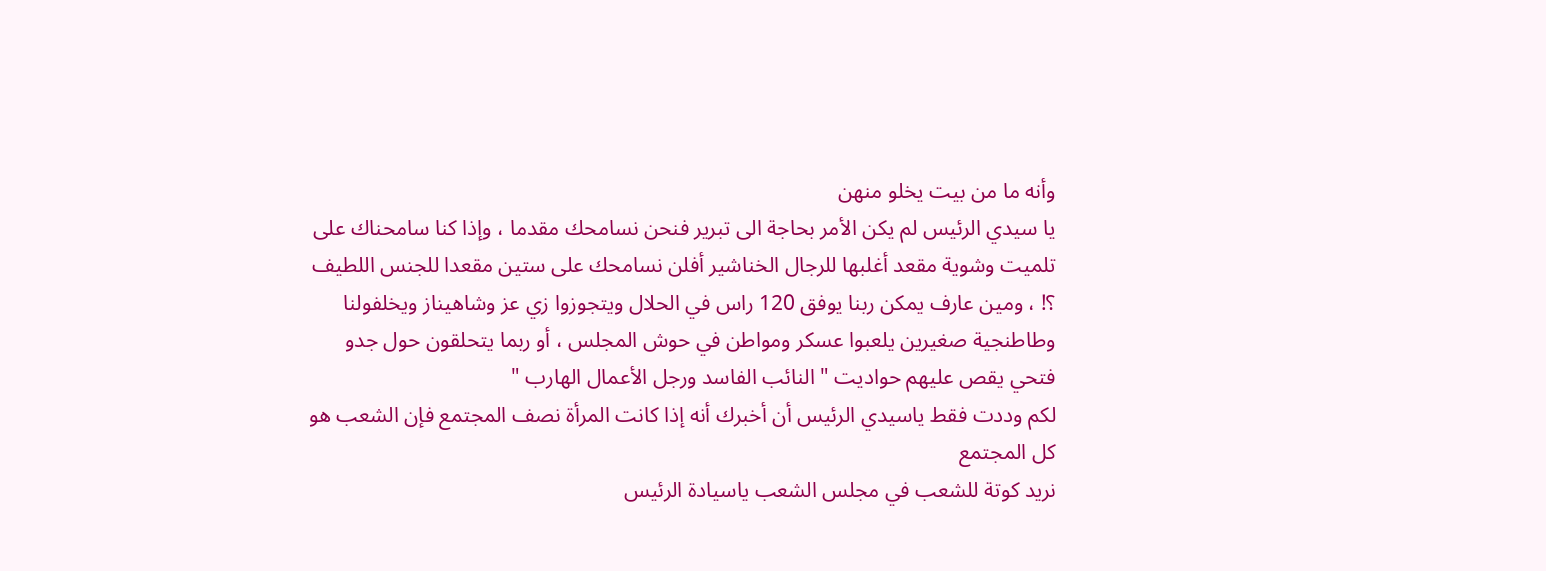وأنه ما من بيت يخلو منهن
يا سيدي الرئيس لم يكن الأمر بحاجة الى تبرير فنحن نسامحك مقدما ، وإذا كنا سامحناك على تلميت وشوية مقعد أغلبها للرجال الخناشير أفلن نسامحك على ستين مقعدا للجنس اللطيف ؟! ، ومين عارف يمكن ربنا يوفق 120 راس في الحلال ويتجوزوا زي عز وشاهيناز ويخلفولنا وطاطنجية صغيرين يلعبوا عسكر ومواطن في حوش المجلس ، أو ربما يتحلقون حول جدو فتحي يقص عليهم حواديت " النائب الفاسد ورجل الأعمال الهارب "
لكم وددت فقط ياسيدي الرئيس أن أخبرك أنه إذا كانت المرأة نصف المجتمع فإن الشعب هو كل المجتمع
نريد كوتة للشعب في مجلس الشعب ياسيادة الرئيس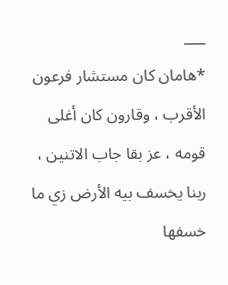___
*هامان كان مستشار فرعون الأقرب ، وقارون كان أغلى قومه ، عز بقا جاب الاتنين ، ربنا يخسف بيه الأرض زي ما خسفها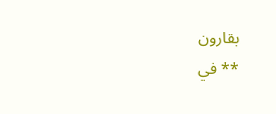بقارون
** في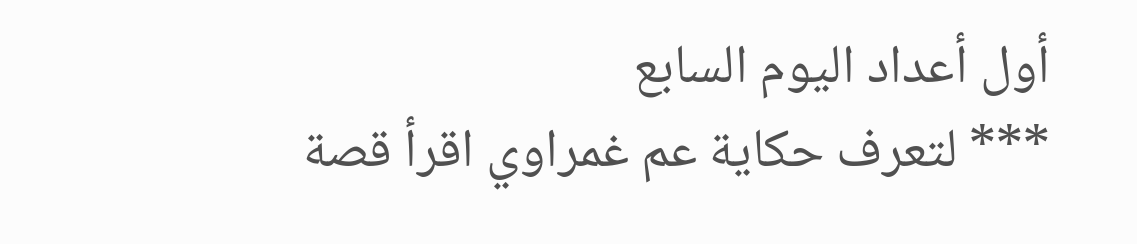أول أعداد اليوم السابع
*** لتعرف حكاية عم غمراوي اقرأ قصة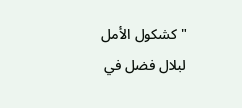" كشكول الأمل لبلال فضل في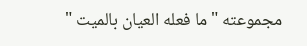مجموعته " ما فعله العيان بالميت "